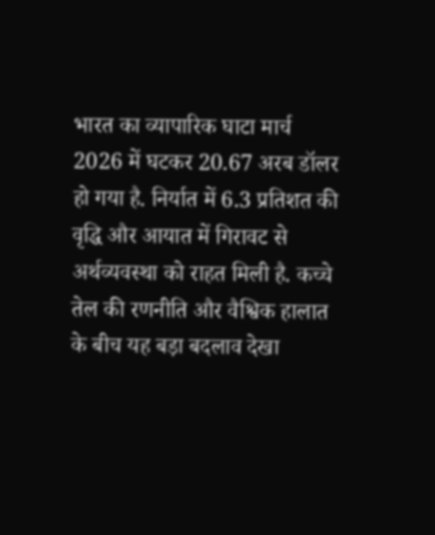भारत का व्यापारिक घाटा मार्च 2026 में घटकर 20.67 अरब डॉलर हो गया है. निर्यात में 6.3 प्रतिशत की वृद्धि और आयात में गिरावट से अर्थव्यवस्था को राहत मिली है. कच्चे तेल की रणनीति और वैश्विक हालात के बीच यह बड़ा बदलाव देखा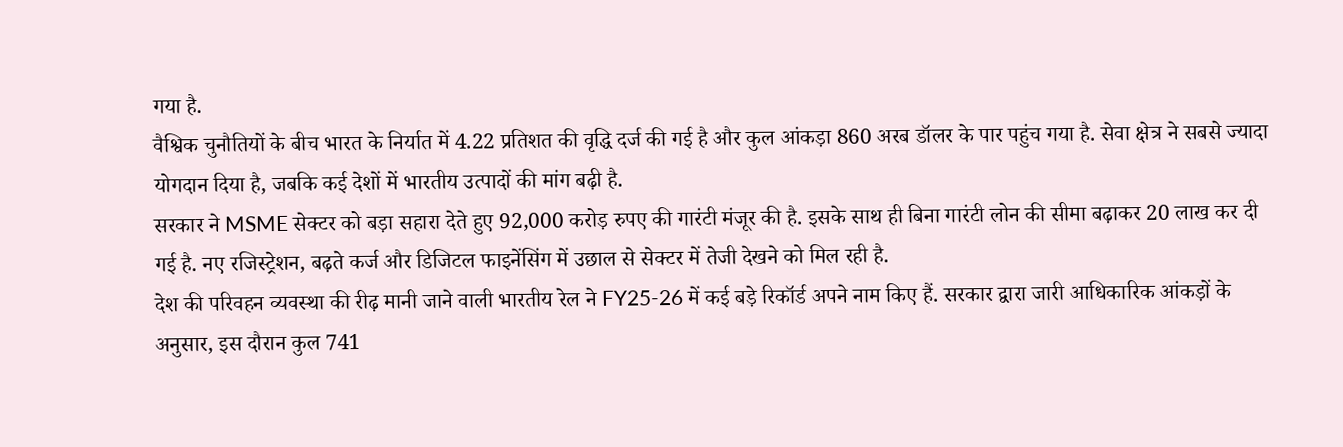गया है.
वैश्विक चुनौतियों के बीच भारत के निर्यात में 4.22 प्रतिशत की वृद्धि दर्ज की गई है और कुल आंकड़ा 860 अरब डॉलर के पार पहुंच गया है. सेवा क्षेत्र ने सबसे ज्यादा योगदान दिया है, जबकि कई देशों में भारतीय उत्पादों की मांग बढ़ी है.
सरकार ने MSME सेक्टर को बड़ा सहारा देते हुए 92,000 करोड़ रुपए की गारंटी मंजूर की है. इसके साथ ही बिना गारंटी लोन की सीमा बढ़ाकर 20 लाख कर दी गई है. नए रजिस्ट्रेशन, बढ़ते कर्ज और डिजिटल फाइनेंसिंग में उछाल से सेक्टर में तेजी देखने को मिल रही है.
देश की परिवहन व्यवस्था की रीढ़ मानी जाने वाली भारतीय रेल ने FY25-26 में कई बड़े रिकॉर्ड अपने नाम किए हैं. सरकार द्वारा जारी आधिकारिक आंकड़ों के अनुसार, इस दौरान कुल 741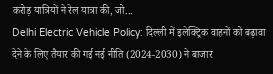करोड़ यात्रियों ने रेल यात्रा की, जो...
Delhi Electric Vehicle Policy: दिल्ली में इलेक्ट्रिक वाहनों को बढ़ावा देने के लिए तैयार की गई नई नीति (2024-2030) ने बाजार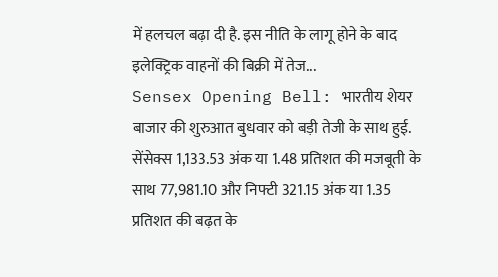में हलचल बढ़ा दी है. इस नीति के लागू होने के बाद इलेक्ट्रिक वाहनों की बिक्री में तेज...
Sensex Opening Bell: भारतीय शेयर बाजार की शुरुआत बुधवार को बड़ी तेजी के साथ हुई. सेंसेक्स 1,133.53 अंक या 1.48 प्रतिशत की मजबूती के साथ 77,981.10 और निफ्टी 321.15 अंक या 1.35 प्रतिशत की बढ़त के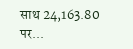साथ 24,163.80 पर...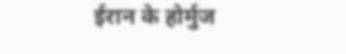ईरान के होर्मुज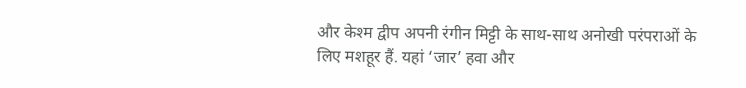और केश्म द्वीप अपनी रंगीन मिट्टी के साथ-साथ अनोखी परंपराओं के लिए मशहूर हैं. यहां ‘जार’ हवा और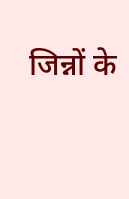जिन्नों के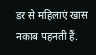डर से महिलाएं खास नकाब पहनती हैं.